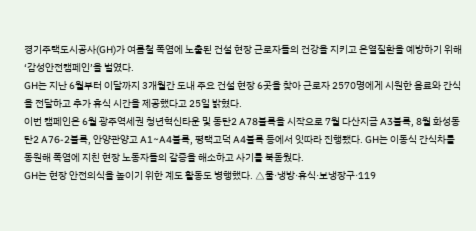경기주택도시공사(GH)가 여름철 폭염에 노출된 건설 현장 근로자들의 건강을 지키고 온열질환을 예방하기 위해 ‘감성안전캠페인’을 벌였다.
GH는 지난 6월부터 이달까지 3개월간 도내 주요 건설 현장 6곳을 찾아 근로자 2570명에게 시원한 음료와 간식을 전달하고 추가 휴식 시간을 제공했다고 25일 밝혔다.
이번 캠페인은 6월 광주역세권 청년혁신타운 및 동탄2 A78블록을 시작으로 7월 다산지금 A3블록, 8월 화성동탄2 A76-2블록, 안양관양고 A1~A4블록, 평택고덕 A4블록 등에서 잇따라 진행됐다. GH는 이동식 간식차를 동원해 폭염에 지친 현장 노동자들의 갈증을 해소하고 사기를 북돋웠다.
GH는 현장 안전의식을 높이기 위한 계도 활동도 병행했다. △물·냉방·휴식·보냉장구·119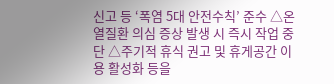신고 등 ‘폭염 5대 안전수칙’ 준수 △온열질환 의심 증상 발생 시 즉시 작업 중단 △주기적 휴식 권고 및 휴게공간 이용 활성화 등을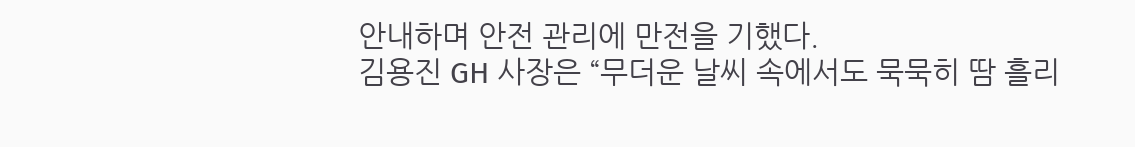안내하며 안전 관리에 만전을 기했다.
김용진 GH 사장은 “무더운 날씨 속에서도 묵묵히 땀 흘리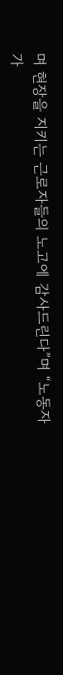며 현장을 지키는 근로자들의 노고에 감사드린다”며 “노동자가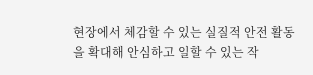현장에서 체감할 수 있는 실질적 안전 활동을 확대해 안심하고 일할 수 있는 작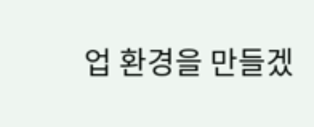업 환경을 만들겠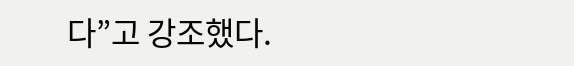다”고 강조했다.